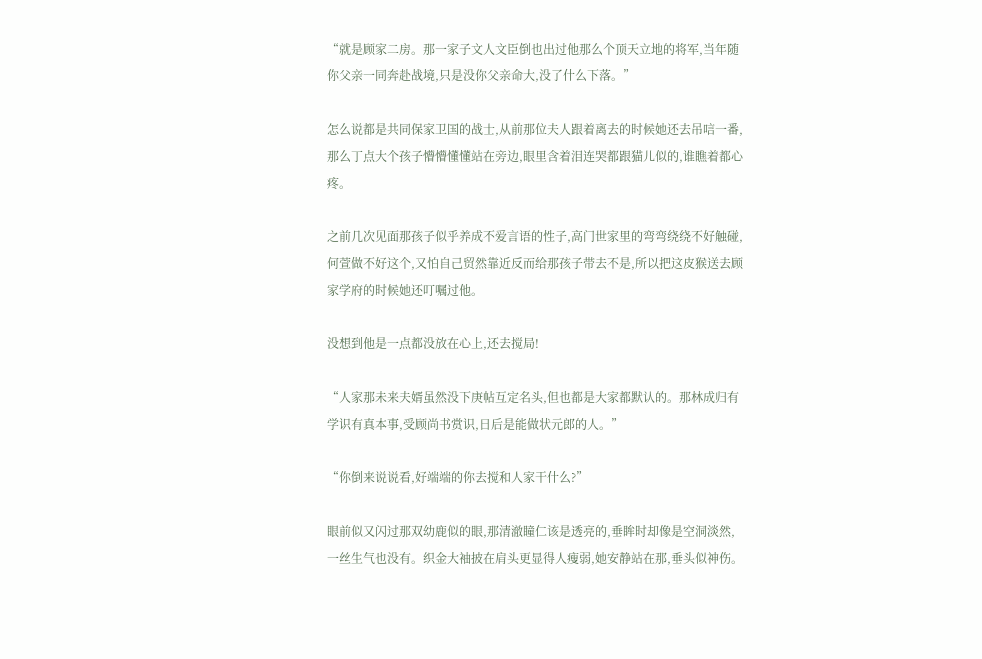“就是顾家二房。那一家子文人文臣倒也出过他那么个顶天立地的将军,当年随你父亲一同奔赴战境,只是没你父亲命大,没了什么下落。”

怎么说都是共同保家卫国的战士,从前那位夫人跟着离去的时候她还去吊唁一番,那么丁点大个孩子懵懵懂懂站在旁边,眼里含着泪连哭都跟猫儿似的,谁瞧着都心疼。

之前几次见面那孩子似乎养成不爱言语的性子,高门世家里的弯弯绕绕不好触碰,何萱做不好这个,又怕自己贸然靠近反而给那孩子带去不是,所以把这皮猴送去顾家学府的时候她还叮嘱过他。

没想到他是一点都没放在心上,还去搅局!

“人家那未来夫婿虽然没下庚帖互定名头,但也都是大家都默认的。那林成归有学识有真本事,受顾尚书赏识,日后是能做状元郎的人。”

“你倒来说说看,好端端的你去搅和人家干什么?”

眼前似又闪过那双幼鹿似的眼,那清澈瞳仁该是透亮的,垂眸时却像是空洞淡然,一丝生气也没有。织金大袖披在肩头更显得人瘦弱,她安静站在那,垂头似神伤。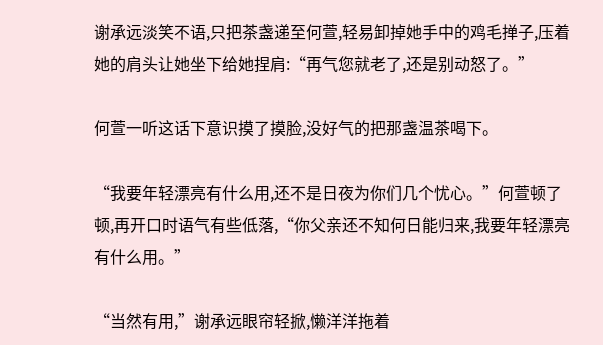谢承远淡笑不语,只把茶盏递至何萱,轻易卸掉她手中的鸡毛掸子,压着她的肩头让她坐下给她捏肩:“再气您就老了,还是别动怒了。”

何萱一听这话下意识摸了摸脸,没好气的把那盏温茶喝下。

“我要年轻漂亮有什么用,还不是日夜为你们几个忧心。”何萱顿了顿,再开口时语气有些低落,“你父亲还不知何日能归来,我要年轻漂亮有什么用。”

“当然有用,”谢承远眼帘轻掀,懒洋洋拖着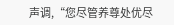声调,“您尽管养尊处优尽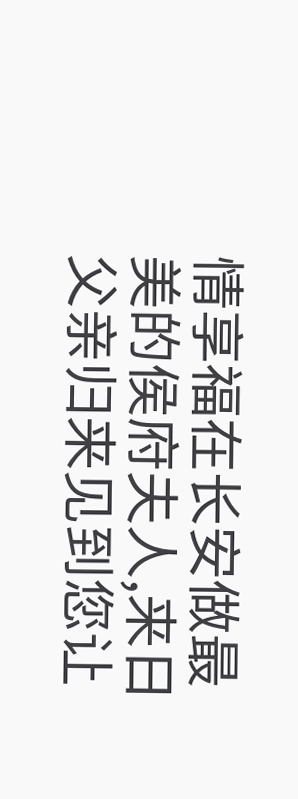情享福在长安做最美的侯府夫人,来日父亲归来见到您让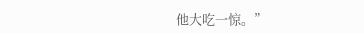他大吃一惊。”